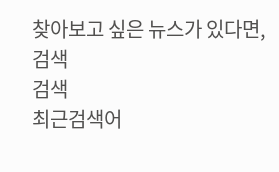찾아보고 싶은 뉴스가 있다면, 검색
검색
최근검색어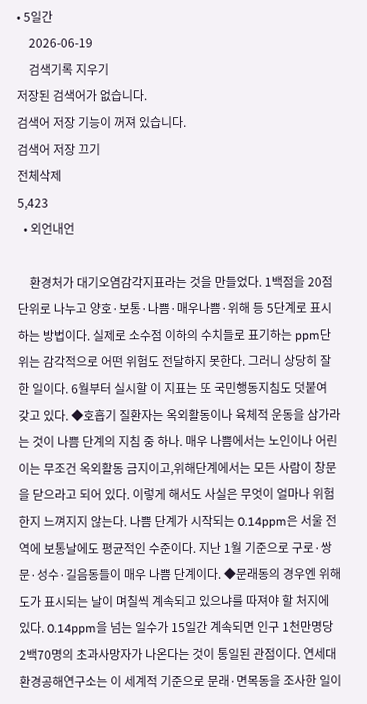• 5일간
    2026-06-19
    검색기록 지우기
저장된 검색어가 없습니다.
검색어 저장 기능이 꺼져 있습니다.
검색어 저장 끄기
전체삭제
5,423
  • 외언내언

    환경처가 대기오염감각지표라는 것을 만들었다. 1백점을 20점 단위로 나누고 양호·보통·나쁨·매우나쁨·위해 등 5단계로 표시하는 방법이다. 실제로 소수점 이하의 수치들로 표기하는 ppm단위는 감각적으로 어떤 위험도 전달하지 못한다. 그러니 상당히 잘한 일이다. 6월부터 실시할 이 지표는 또 국민행동지침도 덧붙여 갖고 있다. ◆호흡기 질환자는 옥외활동이나 육체적 운동을 삼가라는 것이 나쁨 단계의 지침 중 하나. 매우 나쁨에서는 노인이나 어린이는 무조건 옥외활동 금지이고,위해단계에서는 모든 사람이 창문을 닫으라고 되어 있다. 이렇게 해서도 사실은 무엇이 얼마나 위험한지 느껴지지 않는다. 나쁨 단계가 시작되는 0.14ppm은 서울 전역에 보통날에도 평균적인 수준이다. 지난 1월 기준으로 구로·쌍문·성수·길음동들이 매우 나쁨 단계이다. ◆문래동의 경우엔 위해도가 표시되는 날이 며칠씩 계속되고 있으냐를 따져야 할 처지에 있다. 0.14ppm을 넘는 일수가 15일간 계속되면 인구 1천만명당 2백70명의 초과사망자가 나온다는 것이 통일된 관점이다. 연세대 환경공해연구소는 이 세계적 기준으로 문래·면목동을 조사한 일이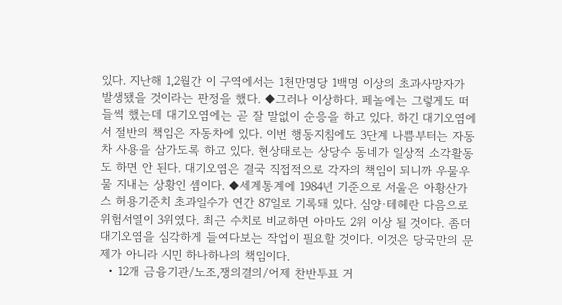있다. 지난해 1,2월간 이 구역에서는 1천만명당 1백명 이상의 초과사망자가 발생됐을 것이라는 판정을 했다. ◆그러나 이상하다. 페놀에는 그렇게도 떠들썩 했는데 대기오염에는 곧 잘 말없이 순응을 하고 있다. 하긴 대기오염에서 절반의 책임은 자동차에 있다. 이번 행동지침에도 3단계 나쁨부터는 자동차 사용을 삼가도록 하고 있다. 현상태로는 상당수 동네가 일상적 소각활동도 하면 안 된다. 대기오염은 결국 직접적으로 각자의 책임이 되니까 우물우물 지내는 상황인 셈이다. ◆세계통계에 1984년 기준으로 서울은 아황산가스 허용기준치 초과일수가 연간 87일로 기록돼 있다. 심양·테헤란 다음으로 위험서열이 3위였다. 최근 수치로 비교하면 아마도 2위 이상 될 것이다. 좀더 대기오염을 심각하게 들여다보는 작업이 필요할 것이다. 이것은 당국만의 문제가 아니라 시민 하나하나의 책임이다.
  • 12개 금융기관/노조,쟁의결의/어제 찬반투표 거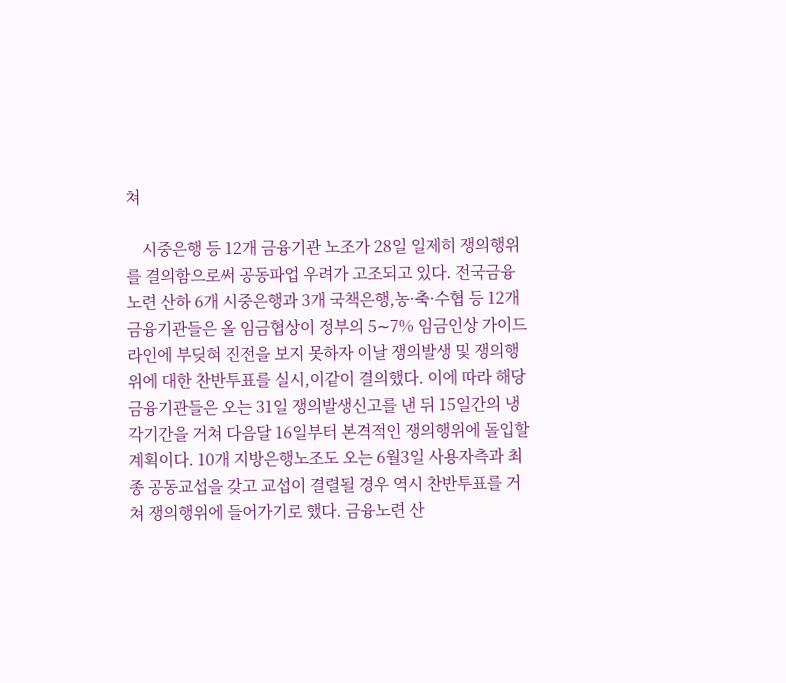쳐

    시중은행 등 12개 금융기관 노조가 28일 일제히 쟁의행위를 결의함으로써 공동파업 우려가 고조되고 있다. 전국금융노련 산하 6개 시중은행과 3개 국책은행,농·축·수협 등 12개 금융기관들은 올 임금협상이 정부의 5∼7% 임금인상 가이드 라인에 부딪혀 진전을 보지 못하자 이날 쟁의발생 및 쟁의행위에 대한 찬반투표를 실시,이같이 결의했다. 이에 따라 해당 금융기관들은 오는 31일 쟁의발생신고를 낸 뒤 15일간의 냉각기간을 거쳐 다음달 16일부터 본격적인 쟁의행위에 돌입할 계획이다. 10개 지방은행노조도 오는 6월3일 사용자측과 최종 공동교섭을 갖고 교섭이 결렬될 경우 역시 찬반투표를 거쳐 쟁의행위에 들어가기로 했다. 금융노련 산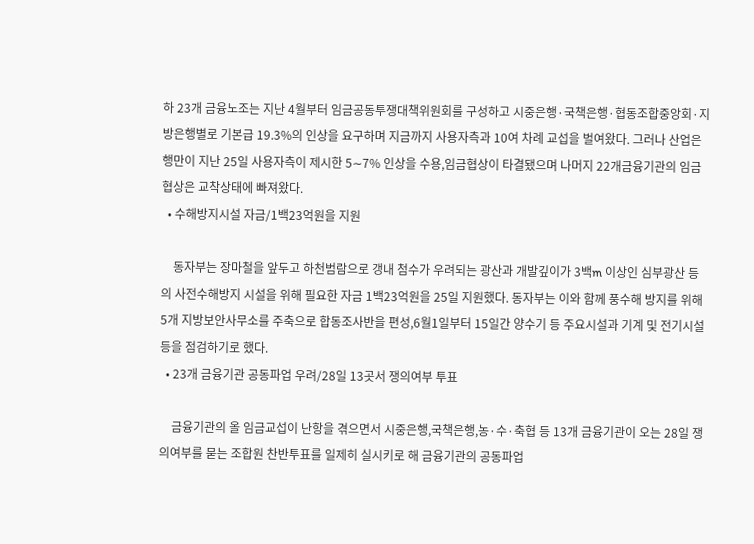하 23개 금융노조는 지난 4월부터 임금공동투쟁대책위원회를 구성하고 시중은행·국책은행·협동조합중앙회·지방은행별로 기본급 19.3%의 인상을 요구하며 지금까지 사용자측과 10여 차례 교섭을 벌여왔다. 그러나 산업은행만이 지난 25일 사용자측이 제시한 5∼7% 인상을 수용,임금협상이 타결됐으며 나머지 22개금융기관의 임금협상은 교착상태에 빠져왔다.
  • 수해방지시설 자금/1백23억원을 지원

    동자부는 장마철을 앞두고 하천범람으로 갱내 첨수가 우려되는 광산과 개발깊이가 3백m 이상인 심부광산 등의 사전수해방지 시설을 위해 필요한 자금 1백23억원을 25일 지원했다. 동자부는 이와 함께 풍수해 방지를 위해 5개 지방보안사무소를 주축으로 합동조사반을 편성,6월1일부터 15일간 양수기 등 주요시설과 기계 및 전기시설 등을 점검하기로 했다.
  • 23개 금융기관 공동파업 우려/28일 13곳서 쟁의여부 투표

    금융기관의 올 임금교섭이 난항을 겪으면서 시중은행,국책은행,농·수·축협 등 13개 금융기관이 오는 28일 쟁의여부를 묻는 조합원 찬반투표를 일제히 실시키로 해 금융기관의 공동파업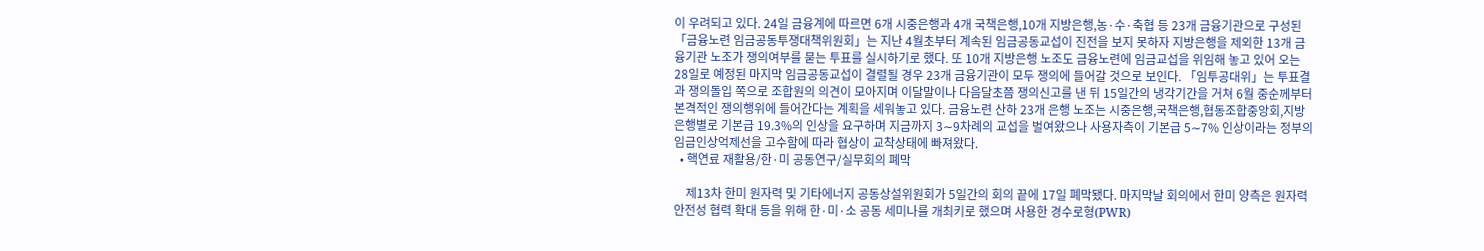이 우려되고 있다. 24일 금융계에 따르면 6개 시중은행과 4개 국책은행,10개 지방은행,농·수·축협 등 23개 금융기관으로 구성된 「금융노련 임금공동투쟁대책위원회」는 지난 4월초부터 계속된 임금공동교섭이 진전을 보지 못하자 지방은행을 제외한 13개 금융기관 노조가 쟁의여부를 묻는 투표를 실시하기로 했다. 또 10개 지방은행 노조도 금융노련에 임금교섭을 위임해 놓고 있어 오는 28일로 예정된 마지막 임금공동교섭이 결렬될 경우 23개 금융기관이 모두 쟁의에 들어갈 것으로 보인다. 「임투공대위」는 투표결과 쟁의돌입 쪽으로 조합원의 의견이 모아지며 이달말이나 다음달초쯤 쟁의신고를 낸 뒤 15일간의 냉각기간을 거쳐 6월 중순께부터 본격적인 쟁의행위에 들어간다는 계획을 세워놓고 있다. 금융노련 산하 23개 은행 노조는 시중은행,국책은행,협동조합중앙회,지방은행별로 기본급 19.3%의 인상을 요구하며 지금까지 3∼9차례의 교섭을 벌여왔으나 사용자측이 기본급 5∼7% 인상이라는 정부의 임금인상억제선을 고수함에 따라 협상이 교착상태에 빠져왔다.
  • 핵연료 재활용/한·미 공동연구/실무회의 폐막

    제13차 한미 원자력 및 기타에너지 공동상설위원회가 5일간의 회의 끝에 17일 폐막됐다. 마지막날 회의에서 한미 양측은 원자력 안전성 협력 확대 등을 위해 한·미·소 공동 세미나를 개최키로 했으며 사용한 경수로형(PWR)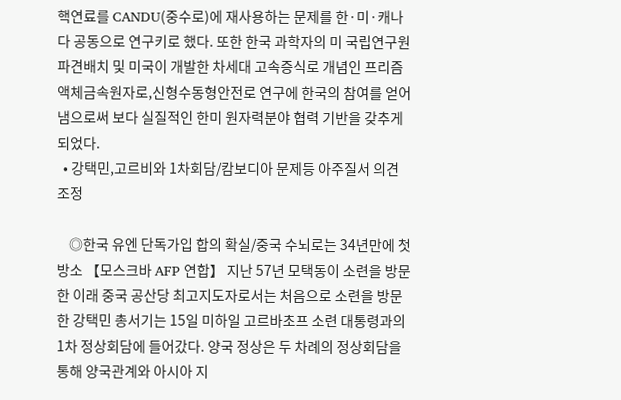핵연료를 CANDU(중수로)에 재사용하는 문제를 한·미·캐나다 공동으로 연구키로 했다. 또한 한국 과학자의 미 국립연구원 파견배치 및 미국이 개발한 차세대 고속증식로 개념인 프리즘액체금속원자로,신형수동형안전로 연구에 한국의 참여를 얻어냄으로써 보다 실질적인 한미 원자력분야 협력 기반을 갖추게 되었다.
  • 강택민,고르비와 1차회담/캄보디아 문제등 아주질서 의견 조정

    ◎한국 유엔 단독가입 합의 확실/중국 수뇌로는 34년만에 첫 방소 【모스크바 AFP 연합】 지난 57년 모택동이 소련을 방문한 이래 중국 공산당 최고지도자로서는 처음으로 소련을 방문한 강택민 총서기는 15일 미하일 고르바초프 소련 대통령과의 1차 정상회담에 들어갔다. 양국 정상은 두 차례의 정상회담을 통해 양국관계와 아시아 지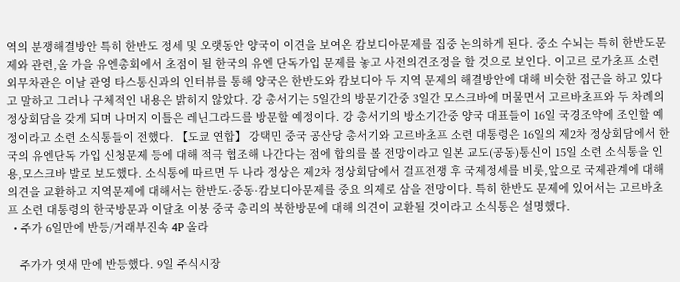역의 분쟁해결방안 특히 한반도 정세 및 오랫동안 양국이 이견을 보여온 캄보디아문제를 집중 논의하게 된다. 중소 수뇌는 특히 한반도문제와 관련,올 가을 유엔총회에서 초점이 될 한국의 유엔 단독가입 문제를 놓고 사전의견조정을 할 것으로 보인다. 이고르 로가초프 소련 외무차관은 이날 관영 타스통신과의 인터뷰를 통해 양국은 한반도와 캄보디아 두 지역 문제의 해결방안에 대해 비슷한 접근을 하고 있다고 말하고 그러나 구체적인 내용은 밝히지 않았다. 강 총서기는 5일간의 방문기간중 3일간 모스크바에 머물면서 고르바초프와 두 차례의 정상회담을 갖게 되며 나머지 이틀은 레닌그라드를 방문할 예정이다. 강 총서기의 방소기간중 양국 대표들이 16일 국경조약에 조인할 예정이라고 소련 소식통들이 전했다. 【도쿄 연합】 강택민 중국 공산당 총서기와 고르바초프 소련 대통령은 16일의 제2차 정상회담에서 한국의 유엔단독 가입 신청문제 등에 대해 적극 협조해 나간다는 점에 합의를 볼 전망이라고 일본 교도(공동)통신이 15일 소련 소식통을 인용,모스크바 발로 보도했다. 소식통에 따르면 두 나라 정상은 제2차 정상회담에서 걸프전쟁 후 국제정세를 비롯,앞으로 국제관계에 대해 의견을 교환하고 지역문제에 대해서는 한반도·중동·캄보디아문제를 중요 의제로 삼을 전망이다. 특히 한반도 문제에 있어서는 고르바초프 소련 대통령의 한국방문과 이달초 이붕 중국 총리의 북한방문에 대해 의견이 교환될 것이라고 소식통은 설명했다.
  • 주가 6일만에 반등/거래부진속 4P 올라

    주가가 엿새 만에 반등했다. 9일 주식시장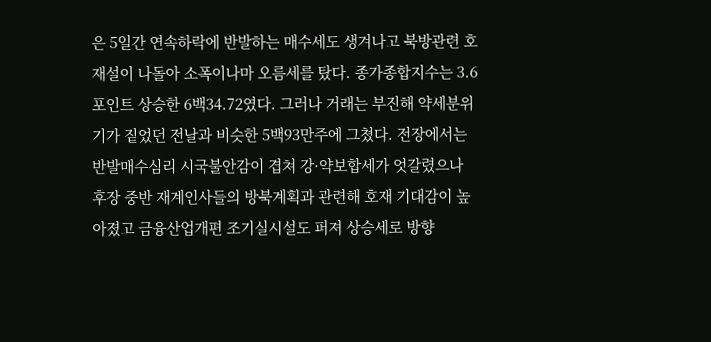은 5일간 연속하락에 반발하는 매수세도 생겨나고 북방관련 호재설이 나돌아 소폭이나마 오름세를 탔다. 종가종합지수는 3.6포인트 상승한 6백34.72였다. 그러나 거래는 부진해 약세분위기가 짙었던 전날과 비슷한 5백93만주에 그쳤다. 전장에서는 반발매수심리 시국불안감이 겹쳐 강·약보합세가 엇갈렸으나 후장 중반 재계인사들의 방북계획과 관련해 호재 기대감이 높아졌고 금융산업개편 조기실시설도 퍼져 상승세로 방향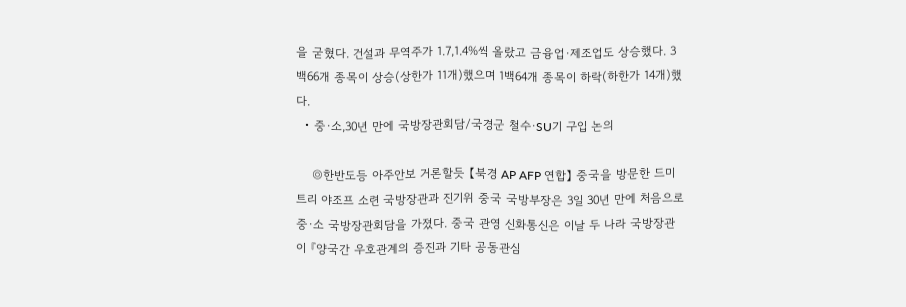을 굳혔다. 건설과 무역주가 1.7,1.4%씩 올랐고 금융업·제조업도 상승했다. 3백66개 종목이 상승(상한가 11개)했으며 1백64개 종목이 하락(하한가 14개)했다.
  • 중·소,30년 만에 국방장관회담/국경군 철수·SU기 구입 논의

    ◎한반도등 아주안보 거론할듯 【북경 AP AFP 연합】 중국을 방문한 드미트리 야조프 소련 국방장관과 진기위 중국 국방부장은 3일 30년 만에 처음으로 중·소 국방장관회담을 가졌다. 중국 관영 신화통신은 이날 두 나라 국방장관이 『양국간 우호관계의 증진과 기타 공동관심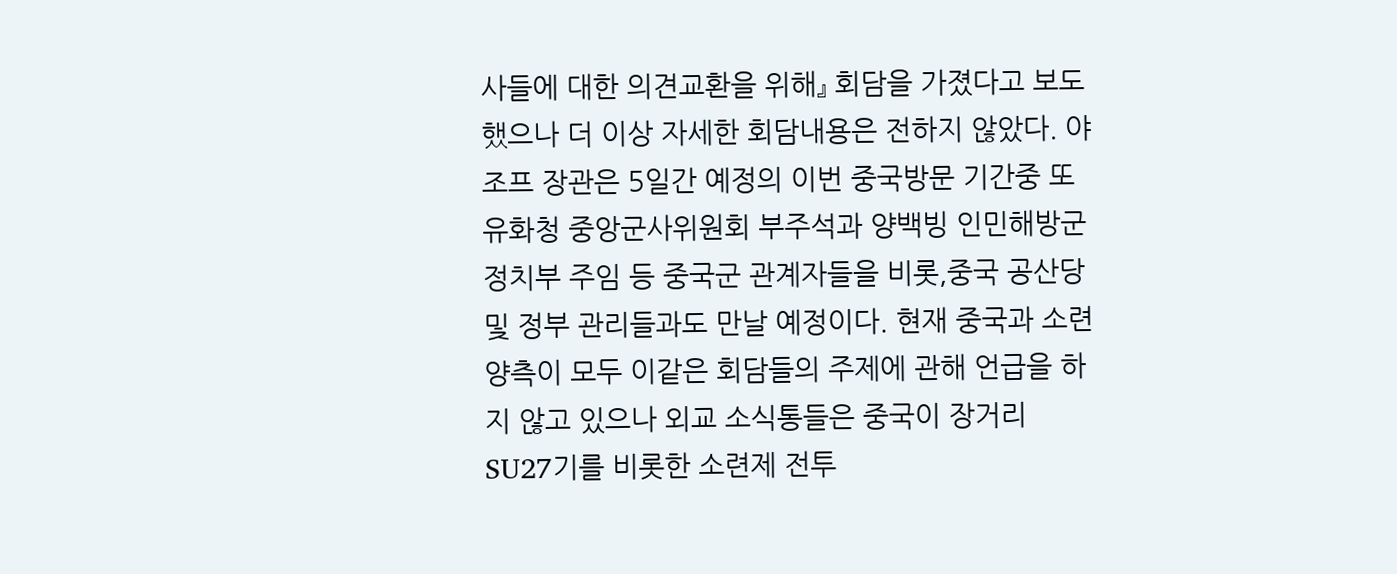사들에 대한 의견교환을 위해』 회담을 가졌다고 보도했으나 더 이상 자세한 회담내용은 전하지 않았다. 야조프 장관은 5일간 예정의 이번 중국방문 기간중 또 유화청 중앙군사위원회 부주석과 양백빙 인민해방군 정치부 주임 등 중국군 관계자들을 비롯,중국 공산당 및 정부 관리들과도 만날 예정이다. 현재 중국과 소련 양측이 모두 이같은 회담들의 주제에 관해 언급을 하지 않고 있으나 외교 소식통들은 중국이 장거리 SU27기를 비롯한 소련제 전투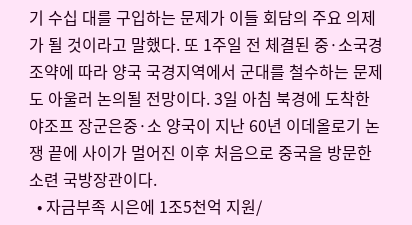기 수십 대를 구입하는 문제가 이들 회담의 주요 의제가 될 것이라고 말했다. 또 1주일 전 체결된 중·소국경조약에 따라 양국 국경지역에서 군대를 철수하는 문제도 아울러 논의될 전망이다. 3일 아침 북경에 도착한 야조프 장군은중·소 양국이 지난 60년 이데올로기 논쟁 끝에 사이가 멀어진 이후 처음으로 중국을 방문한 소련 국방장관이다.
  • 자금부족 시은에 1조5천억 지원/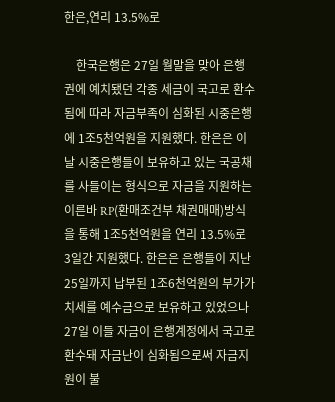한은,연리 13.5%로

    한국은행은 27일 월말을 맞아 은행권에 예치됐던 각종 세금이 국고로 환수됨에 따라 자금부족이 심화된 시중은행에 1조5천억원을 지원했다. 한은은 이날 시중은행들이 보유하고 있는 국공채를 사들이는 형식으로 자금을 지원하는 이른바 RP(환매조건부 채권매매)방식을 통해 1조5천억원을 연리 13.5%로 3일간 지원했다. 한은은 은행들이 지난 25일까지 납부된 1조6천억원의 부가가치세를 예수금으로 보유하고 있었으나 27일 이들 자금이 은행계정에서 국고로 환수돼 자금난이 심화됨으로써 자금지원이 불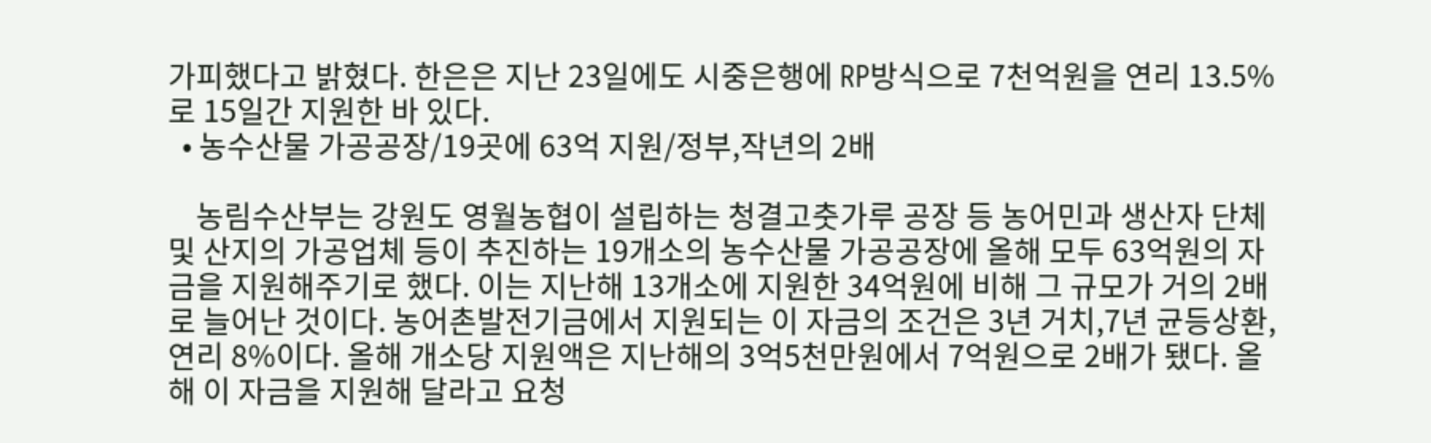가피했다고 밝혔다. 한은은 지난 23일에도 시중은행에 RP방식으로 7천억원을 연리 13.5%로 15일간 지원한 바 있다.
  • 농수산물 가공공장/19곳에 63억 지원/정부,작년의 2배

    농림수산부는 강원도 영월농협이 설립하는 청결고춧가루 공장 등 농어민과 생산자 단체 및 산지의 가공업체 등이 추진하는 19개소의 농수산물 가공공장에 올해 모두 63억원의 자금을 지원해주기로 했다. 이는 지난해 13개소에 지원한 34억원에 비해 그 규모가 거의 2배로 늘어난 것이다. 농어촌발전기금에서 지원되는 이 자금의 조건은 3년 거치,7년 균등상환,연리 8%이다. 올해 개소당 지원액은 지난해의 3억5천만원에서 7억원으로 2배가 됐다. 올해 이 자금을 지원해 달라고 요청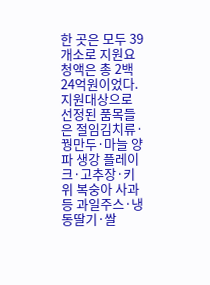한 곳은 모두 39개소로 지원요청액은 총 2백24억원이었다. 지원대상으로 선정된 품목들은 절임김치류·꿩만두·마늘 양파 생강 플레이크·고추장·키위 복숭아 사과 등 과일주스·냉동딸기·쌀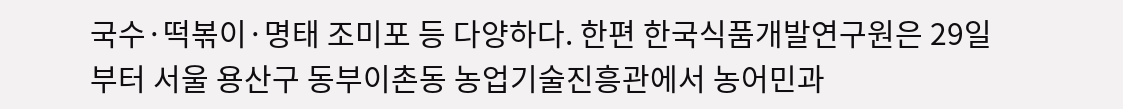국수·떡볶이·명태 조미포 등 다양하다. 한편 한국식품개발연구원은 29일부터 서울 용산구 동부이촌동 농업기술진흥관에서 농어민과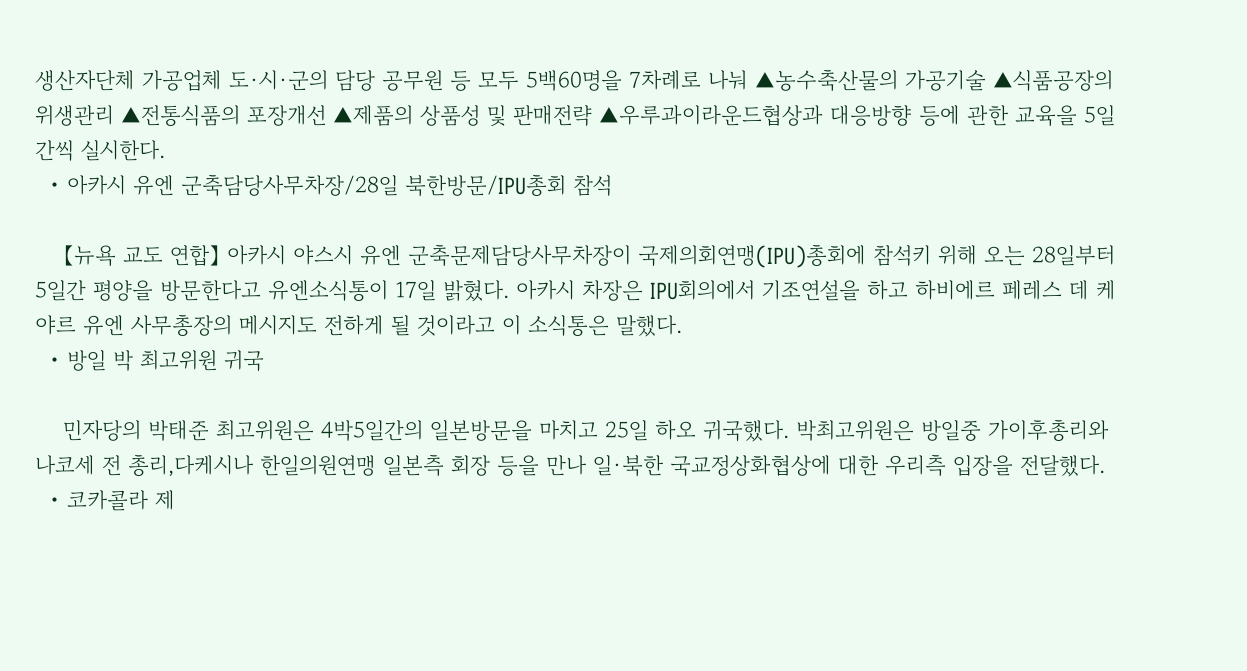생산자단체 가공업체 도·시·군의 담당 공무원 등 모두 5백60명을 7차례로 나눠 ▲농수축산물의 가공기술 ▲식품공장의 위생관리 ▲전통식품의 포장개선 ▲제품의 상품성 및 판매전략 ▲우루과이라운드협상과 대응방향 등에 관한 교육을 5일간씩 실시한다.
  • 아카시 유엔 군축담당사무차장/28일 북한방문/IPU총회 참석

    【뉴욕 교도 연합】 아카시 야스시 유엔 군축문제담당사무차장이 국제의회연맹(IPU)총회에 참석키 위해 오는 28일부터 5일간 평양을 방문한다고 유엔소식통이 17일 밝혔다. 아카시 차장은 IPU회의에서 기조연설을 하고 하비에르 페레스 데 케야르 유엔 사무총장의 메시지도 전하게 될 것이라고 이 소식통은 말했다.
  • 방일 박 최고위원 귀국

    민자당의 박태준 최고위원은 4박5일간의 일본방문을 마치고 25일 하오 귀국했다. 박최고위원은 방일중 가이후총리와 나코세 전 총리,다케시나 한일의원연맹 일본측 회장 등을 만나 일·북한 국교정상화협상에 대한 우리측 입장을 전달했다.
  • 코카콜라 제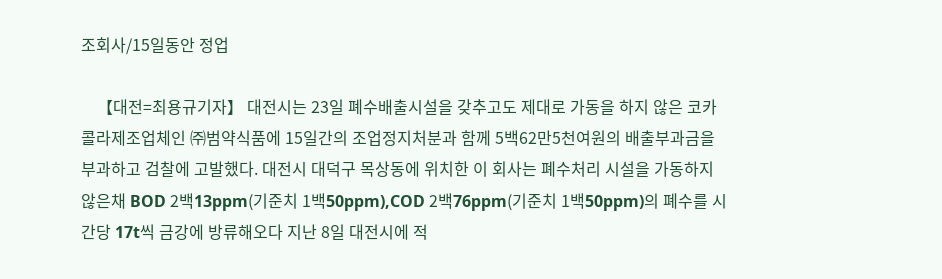조회사/15일동안 정업

    【대전=최용규기자】 대전시는 23일 폐수배출시설을 갖추고도 제대로 가동을 하지 않은 코카콜라제조업체인 ㈜범약식품에 15일간의 조업정지처분과 함께 5백62만5천여원의 배출부과금을 부과하고 검찰에 고발했다. 대전시 대덕구 목상동에 위치한 이 회사는 폐수처리 시설을 가동하지 않은채 BOD 2백13ppm(기준치 1백50ppm),COD 2백76ppm(기준치 1백50ppm)의 폐수를 시간당 17t씩 금강에 방류해오다 지난 8일 대전시에 적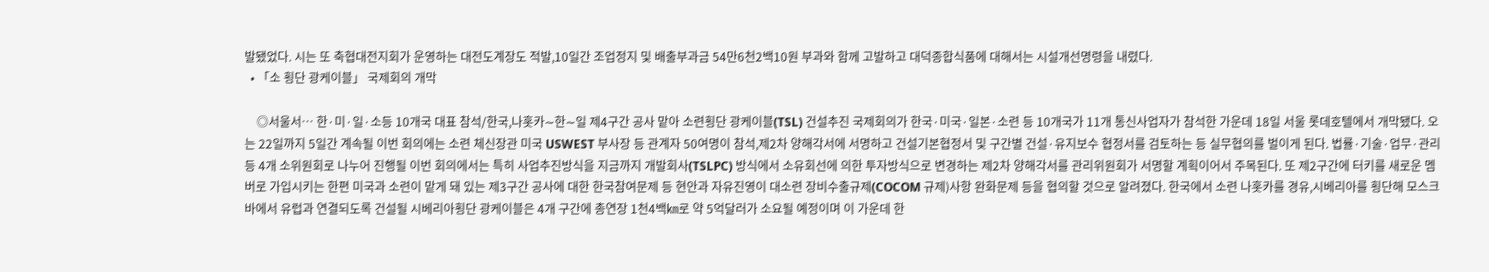발됐었다. 시는 또 축협대전지회가 운영하는 대전도계장도 적발,10일간 조업정지 및 배출부과금 54만6천2백10원 부과와 함께 고발하고 대덕종합식품에 대해서는 시설개선명령을 내렸다.
  • 「소 횡단 광케이블」 국제회의 개막

    ◎서울서… 한·미·일·소등 10개국 대표 참석/한국,나홋카∼한∼일 제4구간 공사 맡아 소련횡단 광케이블(TSL) 건설추진 국제회의가 한국·미국·일본·소련 등 10개국가 11개 통신사업자가 참석한 가운데 18일 서울 롯데호텔에서 개막됐다. 오는 22일까지 5일간 계속될 이번 회의에는 소련 체신장관 미국 USWEST 부사장 등 관계자 50여명이 참석,제2차 양해각서에 서명하고 건설기본협정서 및 구간별 건설·유지보수 협정서를 검토하는 등 실무협의를 벌이게 된다. 법률·기술·업무·관리 등 4개 소위원회로 나누어 진행될 이번 회의에서는 특히 사업추진방식을 지금까지 개발회사(TSLPC) 방식에서 소유회선에 의한 투자방식으로 변경하는 제2차 양해각서를 관리위원회가 서명할 계획이어서 주목된다. 또 제2구간에 터키를 새로운 멤버로 가입시키는 한편 미국과 소련이 맡게 돼 있는 제3구간 공사에 대한 한국참여문제 등 현안과 자유진영이 대소련 장비수출규제(COCOM 규제)사항 완화문제 등을 협의할 것으로 알려졌다. 한국에서 소련 나홋카를 경유,시베리아를 횡단해 모스크바에서 유럽과 연결되도록 건설될 시베리아횡단 광케이블은 4개 구간에 총연장 1천4백㎞로 약 5억달러가 소요될 예정이며 이 가운데 한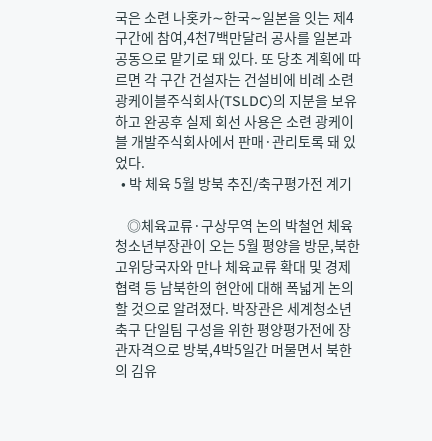국은 소련 나홋카∼한국∼일본을 잇는 제4구간에 참여,4천7백만달러 공사를 일본과 공동으로 맡기로 돼 있다. 또 당초 계획에 따르면 각 구간 건설자는 건설비에 비례 소련광케이블주식회사(TSLDC)의 지분을 보유하고 완공후 실제 회선 사용은 소련 광케이블 개발주식회사에서 판매·관리토록 돼 있었다.
  • 박 체육 5월 방북 추진/축구평가전 계기

    ◎체육교류·구상무역 논의 박철언 체육청소년부장관이 오는 5월 평양을 방문,북한 고위당국자와 만나 체육교류 확대 및 경제협력 등 남북한의 현안에 대해 폭넓게 논의할 것으로 알려졌다. 박장관은 세계청소년축구 단일팀 구성을 위한 평양평가전에 장관자격으로 방북,4박5일간 머물면서 북한의 김유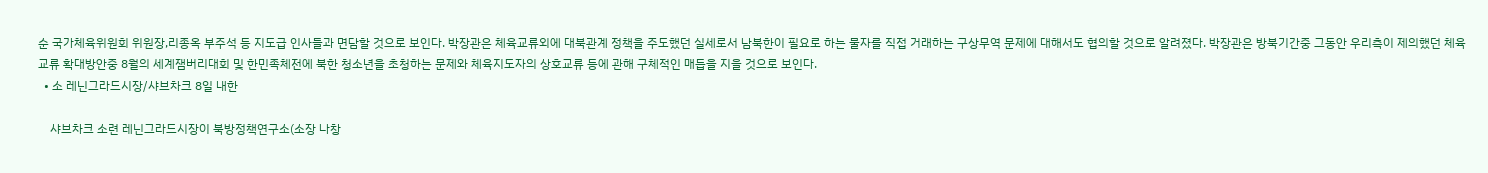순 국가체육위원회 위원장,리종옥 부주석 등 지도급 인사들과 면담할 것으로 보인다. 박장관은 체육교류외에 대북관계 정책을 주도했던 실세로서 남북한이 필요로 하는 물자를 직접 거래하는 구상무역 문제에 대해서도 협의할 것으로 알려졌다. 박장관은 방북기간중 그동안 우리측이 제의했던 체육교류 확대방안중 8월의 세계잼버리대회 및 한민족체전에 북한 청소년을 초청하는 문제와 체육지도자의 상호교류 등에 관해 구체적인 매듭을 지을 것으로 보인다.
  • 소 레닌그라드시장/샤브차크 8일 내한

    샤브차크 소련 레닌그라드시장이 북방정책연구소(소장 나창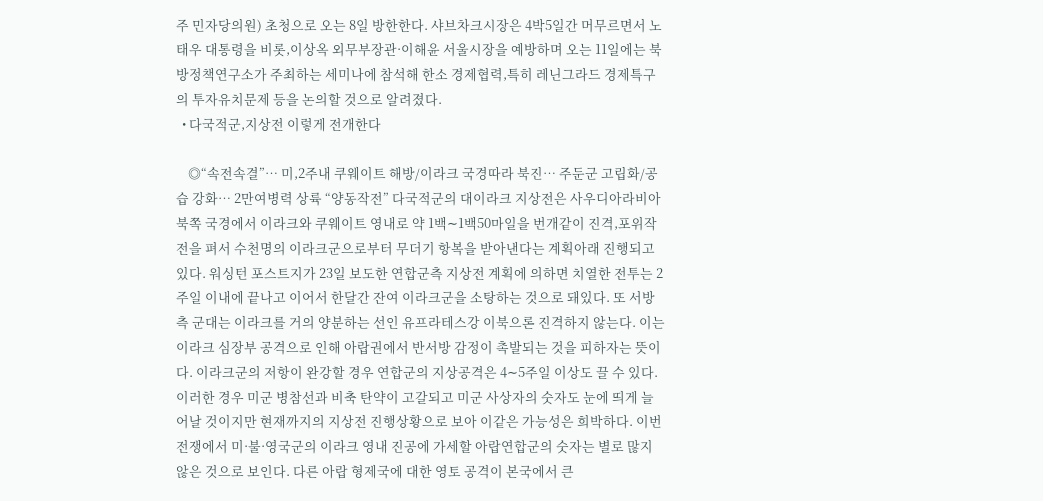주 민자당의원) 초청으로 오는 8일 방한한다. 샤브차크시장은 4박5일간 머무르면서 노태우 대통령을 비롯,이상옥 외무부장관·이해윤 서울시장을 예방하며 오는 11일에는 북방정책연구소가 주최하는 세미나에 참석해 한소 경제협력,특히 레닌그라드 경제특구의 투자유치문제 등을 논의할 것으로 알려졌다.
  • 다국적군,지상전 이렇게 전개한다

    ◎“속전속결”… 미,2주내 쿠웨이트 해방/이라크 국경따라 북진… 주둔군 고립화/공습 강화… 2만여병력 상륙 “양동작전” 다국적군의 대이라크 지상전은 사우디아라비아 북쪽 국경에서 이라크와 쿠웨이트 영내로 약 1백∼1백50마일을 번개같이 진격,포위작전을 펴서 수천명의 이라크군으로부터 무더기 항복을 받아낸다는 계획아래 진행되고 있다. 워싱턴 포스트지가 23일 보도한 연합군측 지상전 계획에 의하면 치열한 전투는 2주일 이내에 끝나고 이어서 한달간 잔여 이라크군을 소탕하는 것으로 돼있다. 또 서방측 군대는 이라크를 거의 양분하는 선인 유프라테스강 이북으론 진격하지 않는다. 이는 이라크 심장부 공격으로 인해 아랍권에서 반서방 감정이 촉발되는 것을 피하자는 뜻이다. 이라크군의 저항이 완강할 경우 연합군의 지상공격은 4∼5주일 이상도 끌 수 있다. 이러한 경우 미군 병참선과 비축 탄약이 고갈되고 미군 사상자의 숫자도 눈에 띄게 늘어날 것이지만 현재까지의 지상전 진행상황으로 보아 이같은 가능성은 희박하다. 이번 전쟁에서 미·불·영국군의 이라크 영내 진공에 가세할 아랍연합군의 숫자는 별로 많지 않은 것으로 보인다. 다른 아랍 형제국에 대한 영토 공격이 본국에서 큰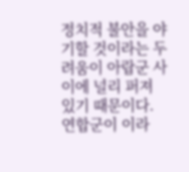정치적 불안을 야기할 것이라는 두려움이 아랍군 사이에 널리 퍼져 있기 때문이다. 연합군이 이라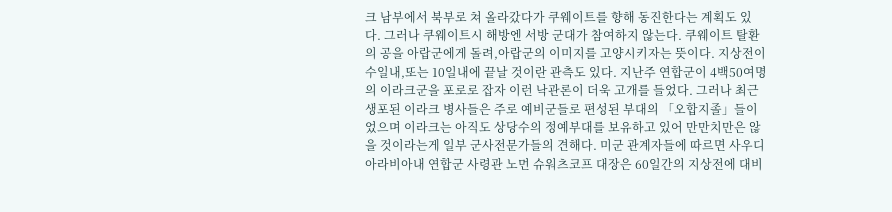크 남부에서 북부로 쳐 올라갔다가 쿠웨이트를 향해 동진한다는 계획도 있다. 그러나 쿠웨이트시 해방엔 서방 군대가 참여하지 않는다. 쿠웨이트 탈환의 공을 아랍군에게 돌려,아랍군의 이미지를 고양시키자는 뜻이다. 지상전이 수일내,또는 10일내에 끝날 것이란 관측도 있다. 지난주 연합군이 4백50여명의 이라크군을 포로로 잡자 이런 낙관론이 더욱 고개를 들었다. 그러나 최근 생포된 이라크 병사들은 주로 예비군들로 편성된 부대의 「오합지졸」들이었으며 이라크는 아직도 상당수의 정예부대를 보유하고 있어 만만치만은 않을 것이라는게 일부 군사전문가들의 견해다. 미군 관계자들에 따르면 사우디아라비아내 연합군 사령관 노먼 슈워츠코프 대장은 60일간의 지상전에 대비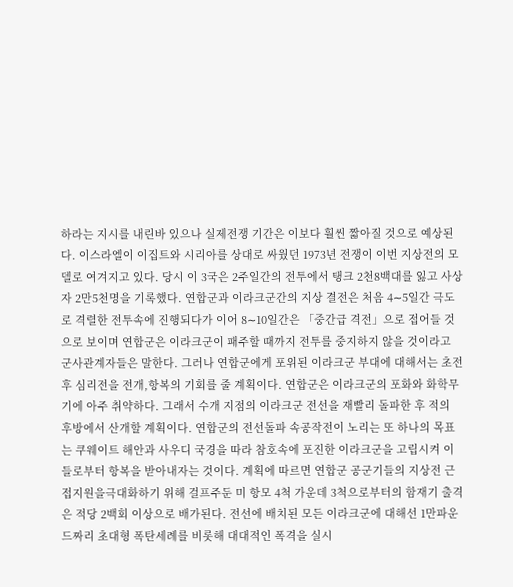하라는 지시를 내린바 있으나 실제전쟁 기간은 이보다 훨씬 짧아질 것으로 예상된다. 이스라엘이 이집트와 시리아를 상대로 싸웠던 1973년 전쟁이 이번 지상전의 모델로 여겨지고 있다. 당시 이 3국은 2주일간의 전투에서 탱크 2천8백대를 잃고 사상자 2만5천명을 기록했다. 연합군과 이라크군간의 지상 결전은 처음 4∼5일간 극도로 격렬한 전투속에 진행되다가 이어 8∼10일간은 「중간급 격전」으로 접어들 것으로 보이며 연합군은 이라크군이 패주할 때까지 전투를 중지하지 않을 것이라고 군사관계자들은 말한다. 그러나 연합군에게 포위된 이라크군 부대에 대해서는 초전후 심리전을 전개,항복의 기회를 줄 계획이다. 연합군은 이라크군의 포화와 화학무기에 아주 취약하다. 그래서 수개 지점의 이라크군 전선을 재빨리 돌파한 후 적의 후방에서 산개할 계획이다. 연합군의 전선돌파 속공작전이 노리는 또 하나의 목표는 쿠웨이트 해안과 사우디 국경을 따라 참호속에 포진한 이라크군을 고립시켜 이들로부터 항복을 받아내자는 것이다. 계획에 따르면 연합군 공군기들의 지상전 근접지원을극대화하기 위해 걸프주둔 미 항모 4척 가운데 3척으로부터의 함재기 출격은 적당 2백회 이상으로 배가된다. 전선에 배치된 모든 이라크군에 대해선 1만파운드짜리 초대형 폭탄세례를 비롯해 대대적인 폭격을 실시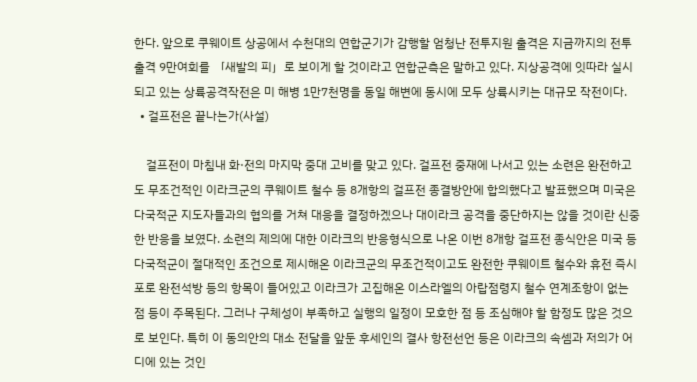한다. 앞으로 쿠웨이트 상공에서 수천대의 연합군기가 감행할 엄청난 전투지원 출격은 지금까지의 전투출격 9만여회를 「새발의 피」로 보이게 할 것이라고 연합군측은 말하고 있다. 지상공격에 잇따라 실시되고 있는 상륙공격작전은 미 해병 1만7천명을 동일 해변에 동시에 모두 상륙시키는 대규모 작전이다.
  • 걸프전은 끝나는가(사설)

    걸프전이 마침내 화·전의 마지막 중대 고비를 맞고 있다. 걸프전 중재에 나서고 있는 소련은 완전하고도 무조건적인 이라크군의 쿠웨이트 철수 등 8개항의 걸프전 종결방안에 합의했다고 발표했으며 미국은 다국적군 지도자들과의 협의를 거쳐 대응을 결정하겠으나 대이라크 공격을 중단하지는 않을 것이란 신중한 반응을 보였다. 소련의 제의에 대한 이라크의 반응형식으로 나온 이번 8개항 걸프전 종식안은 미국 등 다국적군이 절대적인 조건으로 제시해온 이라크군의 무조건적이고도 완전한 쿠웨이트 철수와 휴전 즉시 포로 완전석방 등의 항목이 들어있고 이라크가 고집해온 이스라엘의 아랍점령지 철수 연계조항이 없는 점 등이 주목된다. 그러나 구체성이 부족하고 실행의 일정이 모호한 점 등 조심해야 할 함정도 많은 것으로 보인다. 특히 이 동의안의 대소 전달을 앞둔 후세인의 결사 항전선언 등은 이라크의 속셈과 저의가 어디에 있는 것인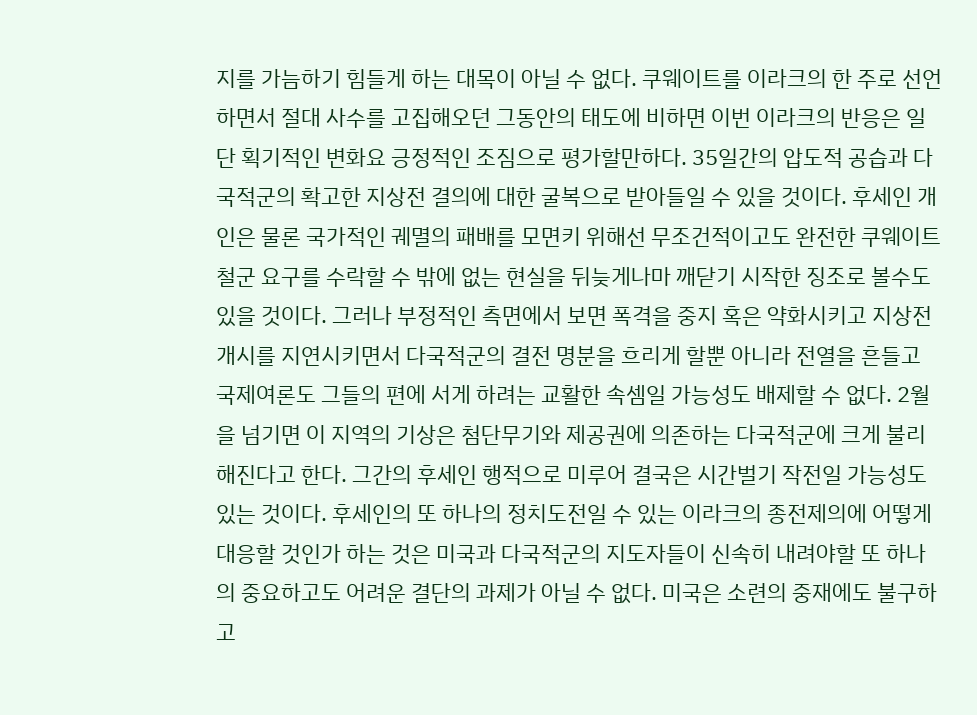지를 가늠하기 힘들게 하는 대목이 아닐 수 없다. 쿠웨이트를 이라크의 한 주로 선언하면서 절대 사수를 고집해오던 그동안의 태도에 비하면 이번 이라크의 반응은 일단 획기적인 변화요 긍정적인 조짐으로 평가할만하다. 35일간의 압도적 공습과 다국적군의 확고한 지상전 결의에 대한 굴복으로 받아들일 수 있을 것이다. 후세인 개인은 물론 국가적인 궤멸의 패배를 모면키 위해선 무조건적이고도 완전한 쿠웨이트 철군 요구를 수락할 수 밖에 없는 현실을 뒤늦게나마 깨닫기 시작한 징조로 볼수도 있을 것이다. 그러나 부정적인 측면에서 보면 폭격을 중지 혹은 약화시키고 지상전 개시를 지연시키면서 다국적군의 결전 명분을 흐리게 할뿐 아니라 전열을 흔들고 국제여론도 그들의 편에 서게 하려는 교활한 속셈일 가능성도 배제할 수 없다. 2월을 넘기면 이 지역의 기상은 첨단무기와 제공권에 의존하는 다국적군에 크게 불리해진다고 한다. 그간의 후세인 행적으로 미루어 결국은 시간벌기 작전일 가능성도 있는 것이다. 후세인의 또 하나의 정치도전일 수 있는 이라크의 종전제의에 어떻게 대응할 것인가 하는 것은 미국과 다국적군의 지도자들이 신속히 내려야할 또 하나의 중요하고도 어려운 결단의 과제가 아닐 수 없다. 미국은 소련의 중재에도 불구하고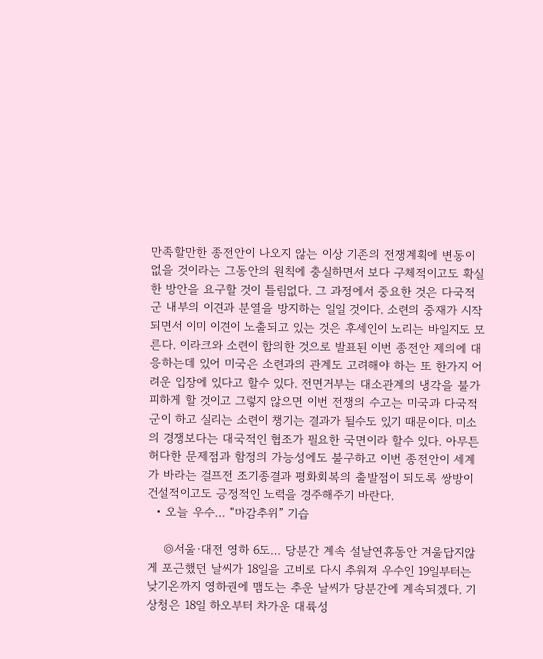만족할만한 종전안이 나오지 않는 이상 기존의 전쟁계획에 변동이 없을 것이라는 그동안의 원칙에 충실하면서 보다 구체적이고도 확실한 방안을 요구할 것이 틀림없다. 그 과정에서 중요한 것은 다국적군 내부의 이견과 분열을 방지하는 일일 것이다. 소련의 중재가 시작되면서 이미 이견이 노출되고 있는 것은 후세인이 노리는 바일지도 모른다. 이라크와 소련이 합의한 것으로 발표된 이번 종전안 제의에 대응하는데 있어 미국은 소련과의 관계도 고려해야 하는 또 한가지 어려운 입장에 있다고 할수 있다. 전면거부는 대소관계의 냉각을 불가피하게 할 것이고 그렇지 않으면 이번 전쟁의 수고는 미국과 다국적군이 하고 실리는 소련이 챙기는 결과가 될수도 있기 때문이다. 미소의 경쟁보다는 대국적인 협조가 필요한 국면이라 할수 있다. 아무튼 허다한 문제점과 함정의 가능성에도 불구하고 이번 종전안이 세계가 바라는 걸프전 조기종결과 평화회복의 출발점이 되도록 쌍방이 건설적이고도 긍정적인 노력을 경주해주기 바란다.
  • 오늘 우수… “마감추위” 기습

    ◎서울·대전 영하 6도… 당분간 계속 설날연휴동안 겨울답지않게 포근했던 날씨가 18일을 고비로 다시 추워져 우수인 19일부터는 낮기온까지 영하권에 맴도는 추운 날씨가 당분간에 계속되겠다. 기상청은 18일 하오부터 차가운 대륙성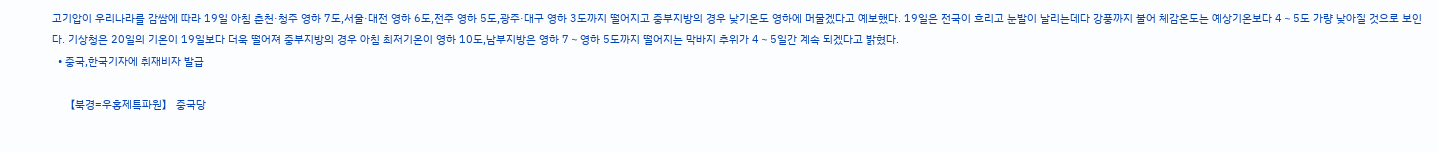고기압이 우리나라를 감쌈에 따라 19일 아침 춘천·청주 영하 7도,서울·대전 영하 6도,전주 영하 5도,광주·대구 영하 3도까지 떨어지고 중부지방의 경우 낮기온도 영하에 머물겠다고 예보했다. 19일은 전국이 흐리고 눈발이 날리는데다 강풍까지 불어 체감온도는 예상기온보다 4∼5도 가량 낮아질 것으로 보인다. 기상청은 20일의 기온이 19일보다 더욱 떨어져 중부지방의 경우 아침 최저기온이 영하 10도,남부지방은 영하 7∼영하 5도까지 떨어지는 막바지 추위가 4∼5일간 계속 되겠다고 밝혔다.
  • 중국,한국기자에 취재비자 발급

    【북경=우홍제특파원】 중국당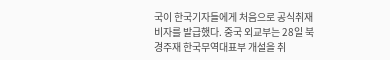국이 한국기자들에게 처음으로 공식취재비자를 발급했다. 중국 외교부는 28일 북경주재 한국무역대표부 개설을 취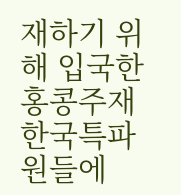재하기 위해 입국한 홍콩주재 한국특파원들에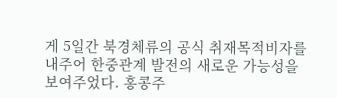게 5일간 북경체류의 공식 취재목적비자를 내주어 한중관계 발전의 새로운 가능성을 보여주었다. 홍콩주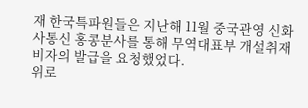재 한국특파원들은 지난해 11월 중국관영 신화사통신 홍콩분사를 통해 무역대표부 개설취재비자의 발급을 요청했었다.
위로